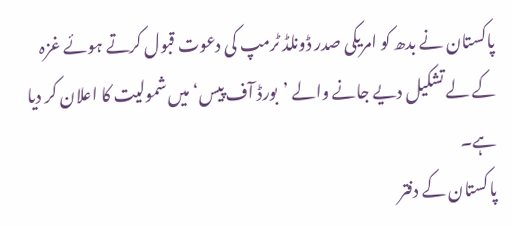پاکستان نے بدھ کو امریکی صدر ڈونلڈ ٹرمپ کی دعوت قبول کرتے ہوئے غزہ کے لے تشکیل دیے جانے والے ’بورڈ آف پیس‘ میں شمولیت کا اعلان کر دیا ہے۔
پاکستان کے دفتر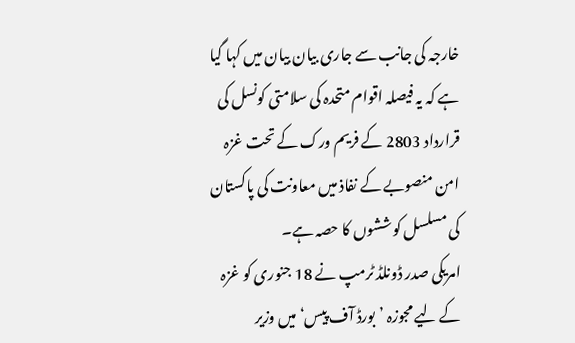خارجہ کی جانب سے جاری بیان بیان میں کہا گیا ہے کہ یہ فیصلہ اقوام متحدہ کی سلامتی کونسل کی قرارداد 2803 کے فریم ورک کے تحت غزہ امن منصوبے کے نفاذ میں معاونت کی پاکستان کی مسلسل کوششوں کا حصہ ہے۔
امریکی صدر ڈونلڈ ٹرمپ نے 18 جنوری کو غزہ کے لیے مجوزہ ’بورڈ آف پیس‘ میں وزیر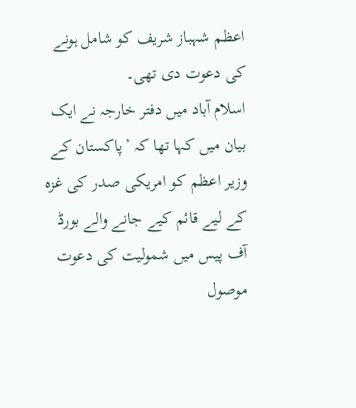اعظم شہباز شریف کو شامل ہونے کی دعوت دی تھی۔
اسلام آباد میں دفتر خارجہ نے ایک بیان میں کہا تھا کہ ’پاکستان کے وزیر اعظم کو امریکی صدر کی غزہ کے لیے قائم کیے جانے والے بورڈ آف پیس میں شمولیت کی دعوت موصول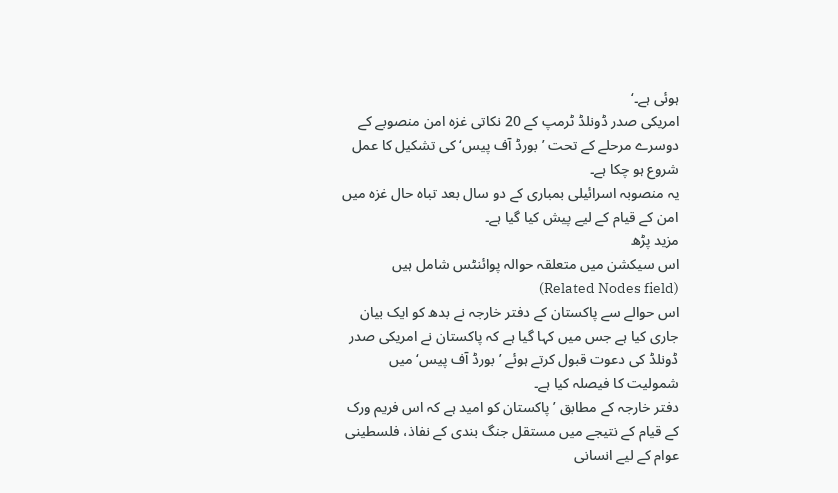ہوئی ہے۔‘
امریکی صدر ڈونلڈ ٹرمپ کے 20 نکاتی غزہ امن منصوبے کے دوسرے مرحلے کے تحت ’بورڈ آف پیس‘ کی تشکیل کا عمل شروع ہو چکا ہے۔
یہ منصوبہ اسرائیلی بمباری کے دو سال بعد تباہ حال غزہ میں امن کے قیام کے لیے پیش کیا گیا ہے۔
مزید پڑھ
اس سیکشن میں متعلقہ حوالہ پوائنٹس شامل ہیں (Related Nodes field)
اس حوالے سے پاکستان کے دفتر خارجہ نے بدھ کو ایک بیان جاری کیا ہے جس میں کہا گیا ہے کہ پاکستان نے امریکی صدر ڈونلڈ کی دعوت قبول کرتے ہوئے ’بورڈ آف پیس‘ میں شمولیت کا فیصلہ کیا ہے۔
دفتر خارجہ کے مطابق ’پاکستان کو امید ہے کہ اس فریم ورک کے قیام کے نتیجے میں مستقل جنگ بندی کے نفاذ، فلسطینی عوام کے لیے انسانی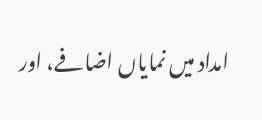امداد میں نمایاں اضافے، اور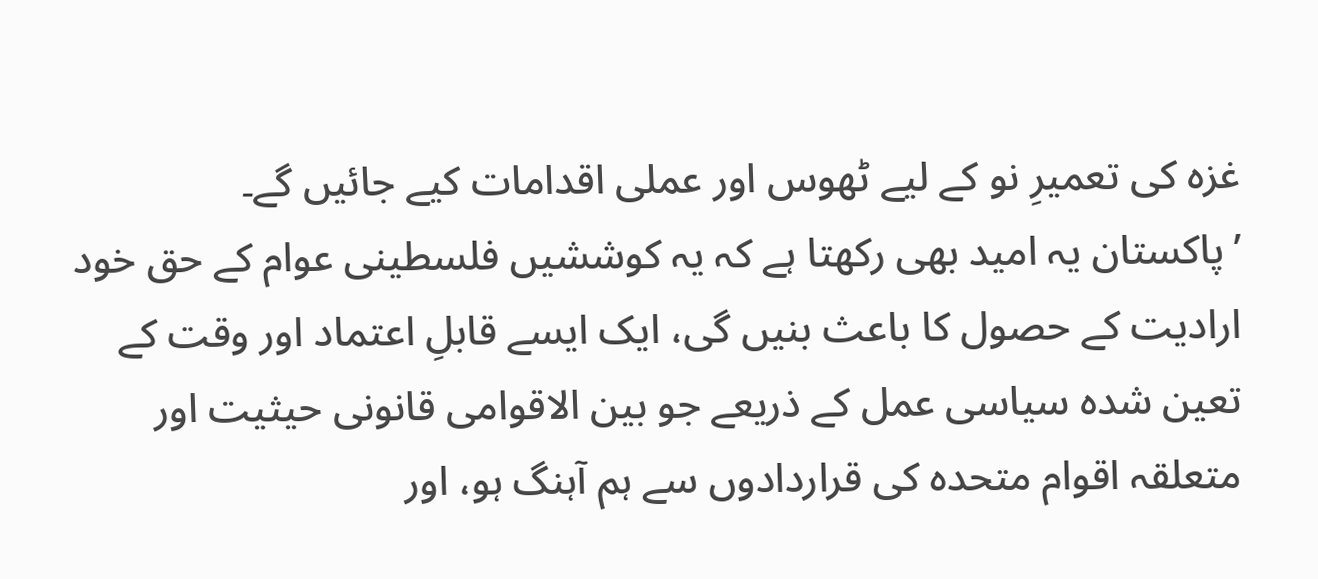غزہ کی تعمیرِ نو کے لیے ٹھوس اور عملی اقدامات کیے جائیں گے۔
’پاکستان یہ امید بھی رکھتا ہے کہ یہ کوششیں فلسطینی عوام کے حق خود ارادیت کے حصول کا باعث بنیں گی، ایک ایسے قابلِ اعتماد اور وقت کے تعین شدہ سیاسی عمل کے ذریعے جو بین الاقوامی قانونی حیثیت اور متعلقہ اقوام متحدہ کی قراردادوں سے ہم آہنگ ہو، اور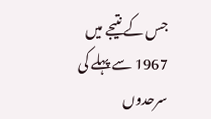جس کے نتیجے میں 1967 سے پہلے کی سرحدوں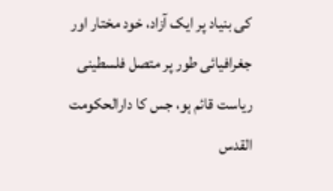کی بنیاد پر ایک آزاد، خود مختار اور جغرافیائی طور پر متصل فلسطینی ریاست قائم ہو، جس کا دارالحکومت القدس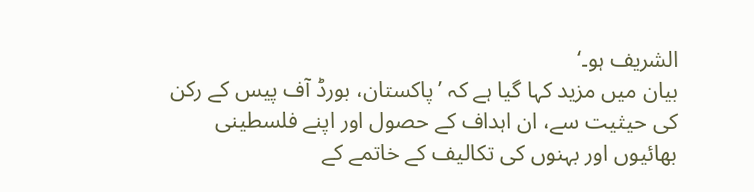الشریف ہو۔‘
بیان میں مزید کہا گیا ہے کہ ’پاکستان، بورڈ آف پیس کے رکن کی حیثیت سے، ان اہداف کے حصول اور اپنے فلسطینی بھائیوں اور بہنوں کی تکالیف کے خاتمے کے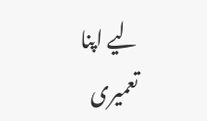لیے اپنا تعمیری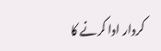کردار ادا کرنے کا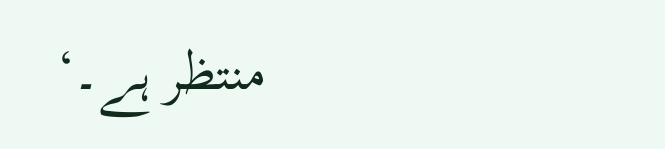منتظر ہے۔‘